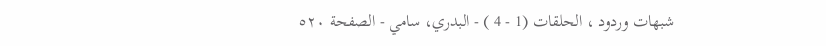شبهات وردود ، الحلقات (1 - 4 ) - البدري، سامي - الصفحة ٥٢٠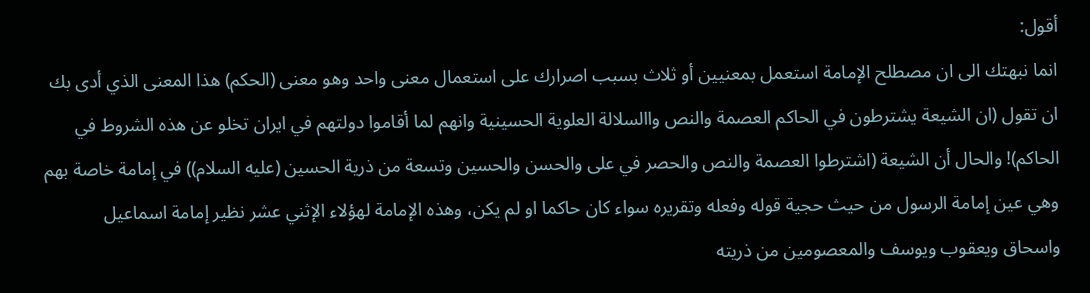أقول:
انما نبهتك الى ان مصطلح الإمامة استعمل بمعنيين أو ثلاث بسبب اصرارك على استعمال معنى واحد وهو معنى (الحكم) هذا المعنى الذي أدى بك ان تقول (ان الشيعة يشترطون في الحاكم العصمة والنص واالسلالة العلوية الحسينية وانهم لما أقاموا دولتهم في ايران تخلو عن هذه الشروط في الحاكم)! والحال أن الشيعة (اشترطوا العصمة والنص والحصر في على والحسن والحسين وتسعة من ذرية الحسين (عليه السلام)) في إمامة خاصة بهم وهي عين إمامة الرسول من حيث حجية قوله وفعله وتقريره سواء كان حاكما او لم يكن، وهذه الإمامة لهؤلاء الإثني عشر نظير إمامة اسماعيل واسحاق ويعقوب ويوسف والمعصومين من ذريته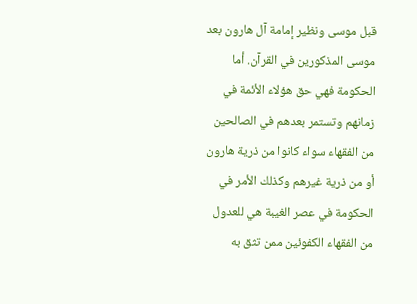قبل موسى ونظير إمامة آل هارون بعد موسى المذكورين في القرآن. أما الحكومة فهي حق هؤلاء الأئمة في زمانهم وتستمر بعدهم في الصالحين من الفقهاء سواء كانوا من ذرية هارون أو من ذرية غيرهم وكذلك الأمر في الحكومة في عصر الغيبة هي للعدول من الفقهاء الكفوئين ممن تثق به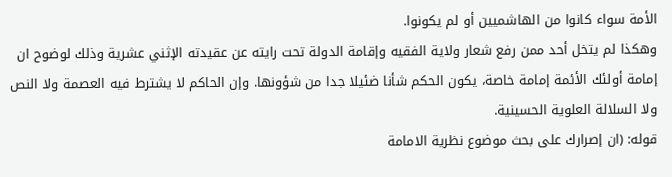الأمة سواء كانوا من الهاشميين أو لم يكونوا.
وهكذا لم يتخل أحد ممن رفع شعار ولاية الفقيه وإقامة الدولة تحت رايته عن عقيدته الإثني عشرية وذلك لوضوح ان إمامة أولئك الأئمة إمامة خاصة، يكون الحكم شأنا ضئيلا جدا من شؤونها. وإن الحاكم لا يشترط فيه العصمة ولا النص ولا السلالة العلوية الحسينية.
قوله: (ان إصرارك على بحث موضوع نظرية الامامة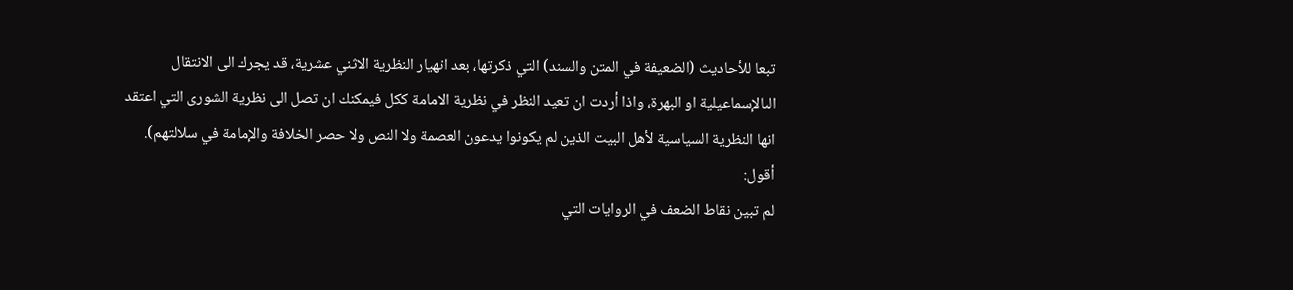تبعا للأحاديث (الضعيفة في المتن والسند) التي ذكرتها، بعد انهيار النظرية الاثني عشرية، قد يجرك الى الانتقال الىالإسماعيلية او البهرة، واذا أردت ان تعيد النظر في نظرية الامامة ككل فيمكنك ان تصل الى نظرية الشورى التي اعتقد انها النظرية السياسية لأهل البيت الذين لم يكونوا يدعون العصمة ولا النص ولا حصر الخلافة والإمامة في سلالتهم).
أقول:
لم تبين نقاط الضعف في الروايات التي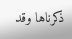ذكرناها وقد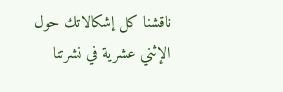ناقشنا كل إشكالاتك حول الإثني عشرية في نشرتنا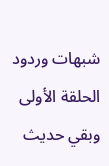شبهات وردود الحلقة الأولى وبقي حديث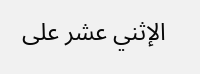الإثني عشر على